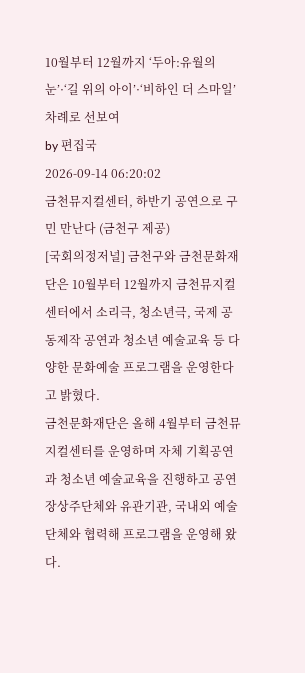10월부터 12월까지 ‘두아:유월의 눈’·‘길 위의 아이’·‘비하인 더 스마일’ 차례로 선보여
by 편집국
2026-09-14 06:20:02
금천뮤지컬센터, 하반기 공연으로 구민 만난다 (금천구 제공)
[국회의정저널] 금천구와 금천문화재단은 10월부터 12월까지 금천뮤지컬센터에서 소리극, 청소년극, 국제 공동제작 공연과 청소년 예술교육 등 다양한 문화예술 프로그램을 운영한다고 밝혔다.
금천문화재단은 올해 4월부터 금천뮤지컬센터를 운영하며 자체 기획공연과 청소년 예술교육을 진행하고 공연장상주단체와 유관기관, 국내외 예술단체와 협력해 프로그램을 운영해 왔다.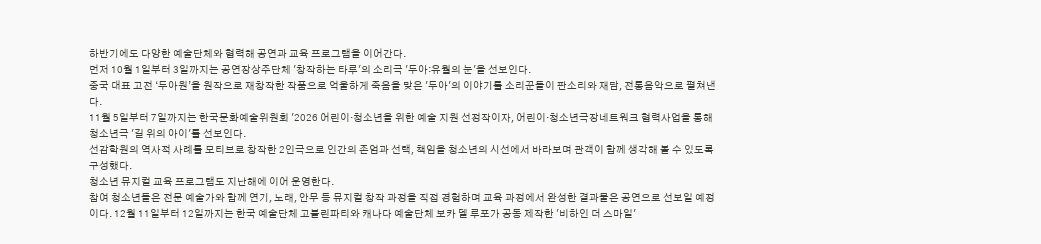하반기에도 다양한 예술단체와 협력해 공연과 교육 프로그램을 이어간다.
먼저 10월 1일부터 3일까지는 공연장상주단체 '창작하는 타루'의 소리극 '두아:유월의 눈'을 선보인다.
중국 대표 고전 ‘두아원’을 원작으로 재창작한 작품으로 억울하게 죽음을 맞은 '두아'의 이야기를 소리꾼들이 판소리와 재담, 전통음악으로 펼쳐낸다.
11월 5일부터 7일까지는 한국문화예술위원회 '2026 어린이·청소년을 위한 예술 지원 선정작이자, 어린이·청소년극장네트워크 협력사업을 통해 청소년극 '길 위의 아이'를 선보인다.
선감학원의 역사적 사례를 모티브로 창작한 2인극으로 인간의 존엄과 선택, 책임을 청소년의 시선에서 바라보며 관객이 함께 생각해 볼 수 있도록 구성했다.
청소년 뮤지컬 교육 프로그램도 지난해에 이어 운영한다.
참여 청소년들은 전문 예술가와 함께 연기, 노래, 안무 등 뮤지컬 창작 과정을 직접 경험하며 교육 과정에서 완성한 결과물은 공연으로 선보일 예정이다. 12월 11일부터 12일까지는 한국 예술단체 고블린파티와 캐나다 예술단체 보카 델 루포가 공동 제작한 '비하인 더 스마일'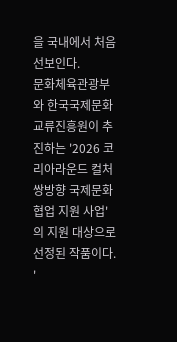을 국내에서 처음 선보인다.
문화체육관광부와 한국국제문화교류진흥원이 추진하는 '2026 코리아라운드 컬처 쌍방향 국제문화협업 지원 사업'의 지원 대상으로 선정된 작품이다. '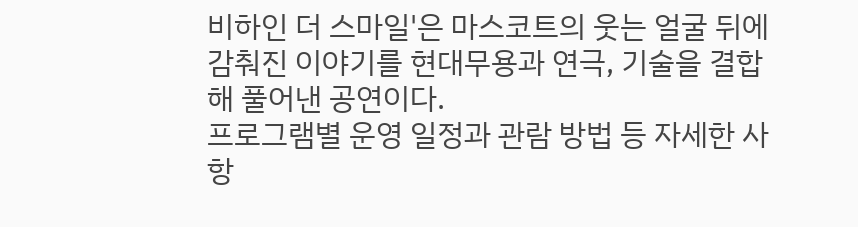비하인 더 스마일'은 마스코트의 웃는 얼굴 뒤에 감춰진 이야기를 현대무용과 연극, 기술을 결합해 풀어낸 공연이다.
프로그램별 운영 일정과 관람 방법 등 자세한 사항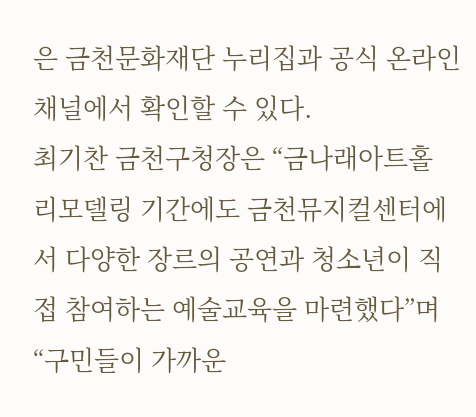은 금천문화재단 누리집과 공식 온라인 채널에서 확인할 수 있다.
최기찬 금천구청장은 “금나래아트홀 리모델링 기간에도 금천뮤지컬센터에서 다양한 장르의 공연과 청소년이 직접 참여하는 예술교육을 마련했다”며 “구민들이 가까운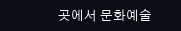곳에서 문화예술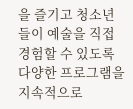을 즐기고 청소년들이 예술을 직접 경험할 수 있도록 다양한 프로그램을 지속적으로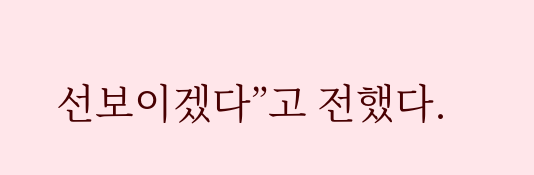선보이겠다”고 전했다.